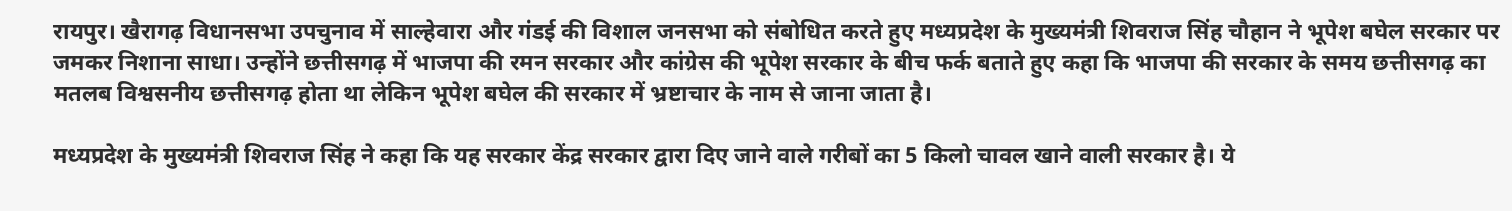रायपुर। खैरागढ़ विधानसभा उपचुनाव में साल्हेवारा और गंडई की विशाल जनसभा को संबोधित करते हुए मध्यप्रदेश के मुख्यमंत्री शिवराज सिंह चौहान ने भूपेश बघेल सरकार पर जमकर निशाना साधा। उन्होंने छत्तीसगढ़ में भाजपा की रमन सरकार और कांग्रेस की भूपेश सरकार के बीच फर्क बताते हुए कहा कि भाजपा की सरकार के समय छत्तीसगढ़ का मतलब विश्वसनीय छत्तीसगढ़ होता था लेकिन भूपेश बघेल की सरकार में भ्रष्टाचार के नाम से जाना जाता है।

मध्यप्रदेश के मुख्यमंत्री शिवराज सिंह ने कहा कि यह सरकार केंद्र सरकार द्वारा दिए जाने वाले गरीबों का 5 किलो चावल खाने वाली सरकार है। ये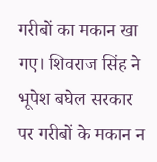गरीबों का मकान खा गए। शिवराज सिंह ने भूपेश बघेल सरकार पर गरीबों के मकान न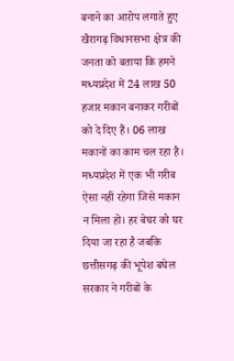बनाने का आरोप लगाते हुए खैरागढ़ विधानसभा क्षेत्र की जनता को बताया कि हमने मध्यप्रदेश में 24 लाख 50 हजार मकान बनाकर गरीबों को दे दिए हैं। 06 लाख मकानों का काम चल रहा है। मध्यप्रदेश में एक भी गरीब ऐसा नहीं रहेगा जिसे मकान न मिला हो। हर बेघर को घर दिया जा रहा है जबकि छत्तीसगढ़ की भूपेश बघेल सरकार ने गरीबों के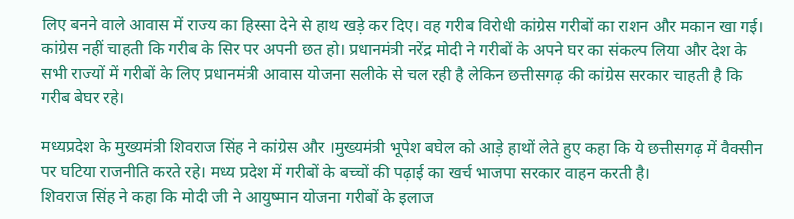लिए बनने वाले आवास में राज्य का हिस्सा देने से हाथ खड़े कर दिए। वह गरीब विरोधी कांग्रेस गरीबों का राशन और मकान खा गई। कांग्रेस नहीं चाहती कि गरीब के सिर पर अपनी छत हो। प्रधानमंत्री नरेंद्र मोदी ने गरीबों के अपने घर का संकल्प लिया और देश के सभी राज्यों में गरीबों के लिए प्रधानमंत्री आवास योजना सलीके से चल रही है लेकिन छत्तीसगढ़ की कांग्रेस सरकार चाहती है कि गरीब बेघर रहे।

मध्यप्रदेश के मुख्यमंत्री शिवराज सिंह ने कांग्रेस और ।मुख्यमंत्री भूपेश बघेल को आड़े हाथों लेते हुए कहा कि ये छत्तीसगढ़ में वैक्सीन पर घटिया राजनीति करते रहे। मध्य प्रदेश में गरीबों के बच्चों की पढ़ाई का खर्च भाजपा सरकार वाहन करती है।
शिवराज सिंह ने कहा कि मोदी जी ने आयुष्मान योजना गरीबों के इलाज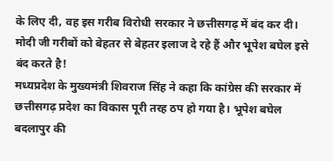के लिए दी, वह इस गरीब विरोधी सरकार ने छत्तीसगढ़ में बंद कर दी। मोदी जी गरीबों को बेहतर से बेहतर इलाज दे रहे हैं और भूपेश बघेल इसे बंद करते है!
मध्यप्रदेश के मुख्यमंत्री शिवराज सिंह ने कहा कि कांग्रेस की सरकार में छत्तीसगढ़ प्रदेश का विकास पूरी तरह ठप हो गया है। भूपेश बघेल बदलापुर की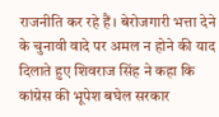राजनीति कर रहे हैं। बेरोजगारी भत्ता देने के चुनावी वादे पर अमल न होने की याद दिलाते हुए शिवराज सिंह ने कहा कि कांग्रेस की भूपेश बघेल सरकार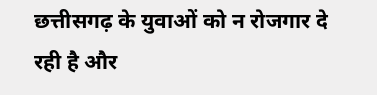छत्तीसगढ़ के युवाओं को न रोजगार दे रही है और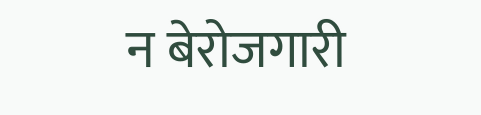न बेरोजगारी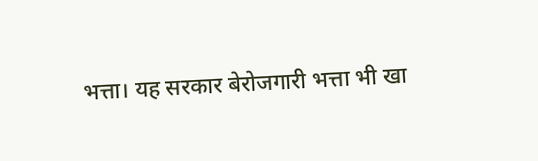भत्ता। यह सरकार बेरोजगारी भत्ता भी खा